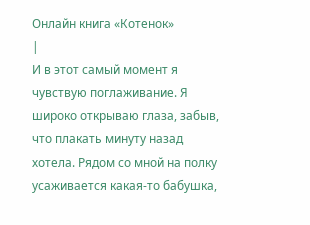Онлайн книга «Котенок»
|
И в этот самый момент я чувствую поглаживание. Я широко открываю глаза, забыв, что плакать минуту назад хотела. Рядом со мной на полку усаживается какая-то бабушка,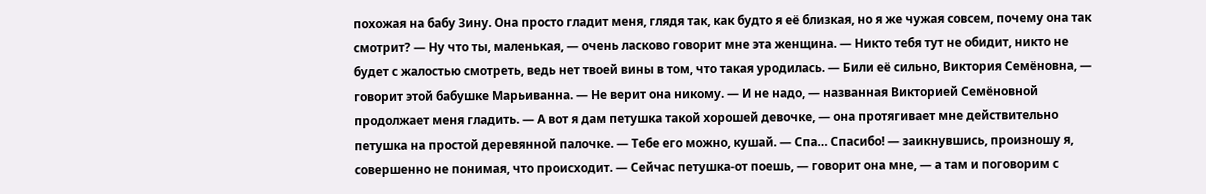похожая на бабу Зину. Она просто гладит меня, глядя так, как будто я её близкая, но я же чужая совсем, почему она так смотрит? — Ну что ты, маленькая, — очень ласково говорит мне эта женщина. — Никто тебя тут не обидит, никто не будет с жалостью смотреть, ведь нет твоей вины в том, что такая уродилась. — Били её сильно, Виктория Семёновна, — говорит этой бабушке Марьиванна. — Не верит она никому. — И не надо, — названная Викторией Семёновной продолжает меня гладить. — А вот я дам петушка такой хорошей девочке, — она протягивает мне действительно петушка на простой деревянной палочке. — Тебе его можно, кушай. — Спа… Спасибо! — заикнувшись, произношу я, совершенно не понимая, что происходит. — Сейчас петушка-от поешь, — говорит она мне, — а там и поговорим с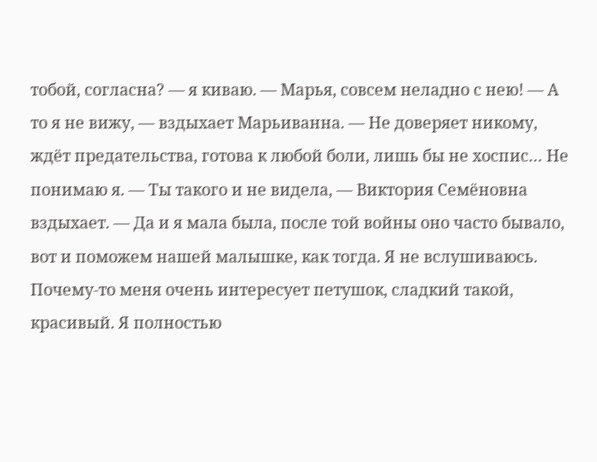тобой, согласна? — я киваю. — Марья, совсем неладно с нею! — А то я не вижу, — вздыхает Марьиванна. — Не доверяет никому, ждёт предательства, готова к любой боли, лишь бы не хоспис… Не понимаю я. — Ты такого и не видела, — Виктория Семёновна вздыхает. — Да и я мала была, после той войны оно часто бывало, вот и поможем нашей малышке, как тогда. Я не вслушиваюсь. Почему-то меня очень интересует петушок, сладкий такой, красивый. Я полностью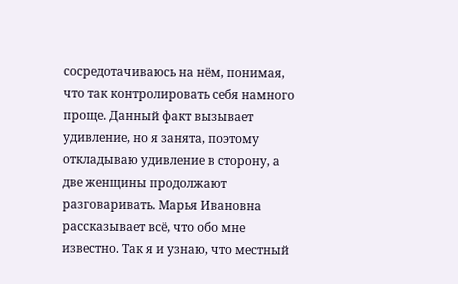сосредотачиваюсь на нём, понимая, что так контролировать себя намного проще. Данный факт вызывает удивление, но я занята, поэтому откладываю удивление в сторону, а две женщины продолжают разговаривать. Марья Ивановна рассказывает всё, что обо мне известно. Так я и узнаю, что местный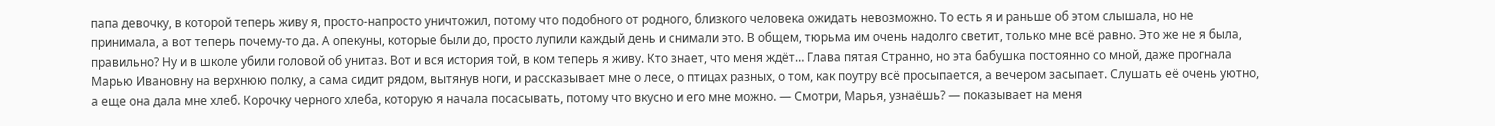папа девочку, в которой теперь живу я, просто-напросто уничтожил, потому что подобного от родного, близкого человека ожидать невозможно. То есть я и раньше об этом слышала, но не принимала, а вот теперь почему-то да. А опекуны, которые были до, просто лупили каждый день и снимали это. В общем, тюрьма им очень надолго светит, только мне всё равно. Это же не я была, правильно? Ну и в школе убили головой об унитаз. Вот и вся история той, в ком теперь я живу. Кто знает, что меня ждёт… Глава пятая Странно, но эта бабушка постоянно со мной, даже прогнала Марью Ивановну на верхнюю полку, а сама сидит рядом, вытянув ноги, и рассказывает мне о лесе, о птицах разных, о том, как поутру всё просыпается, а вечером засыпает. Слушать её очень уютно, а еще она дала мне хлеб. Корочку черного хлеба, которую я начала посасывать, потому что вкусно и его мне можно. — Смотри, Марья, узнаёшь? — показывает на меня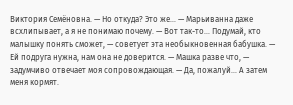Виктория Семёновна. — Но откуда? Это же… — Марьиванна даже всхлипывает, а я не понимаю почему. — Вот так-то… Подумай, кто малышку понять сможет, — советует эта необыкновенная бабушка. — Ей подруга нужна, нам она не доверится. — Машка разве что, — задумчиво отвечает моя сопровождающая. — Да, пожалуй… А затем меня кормят.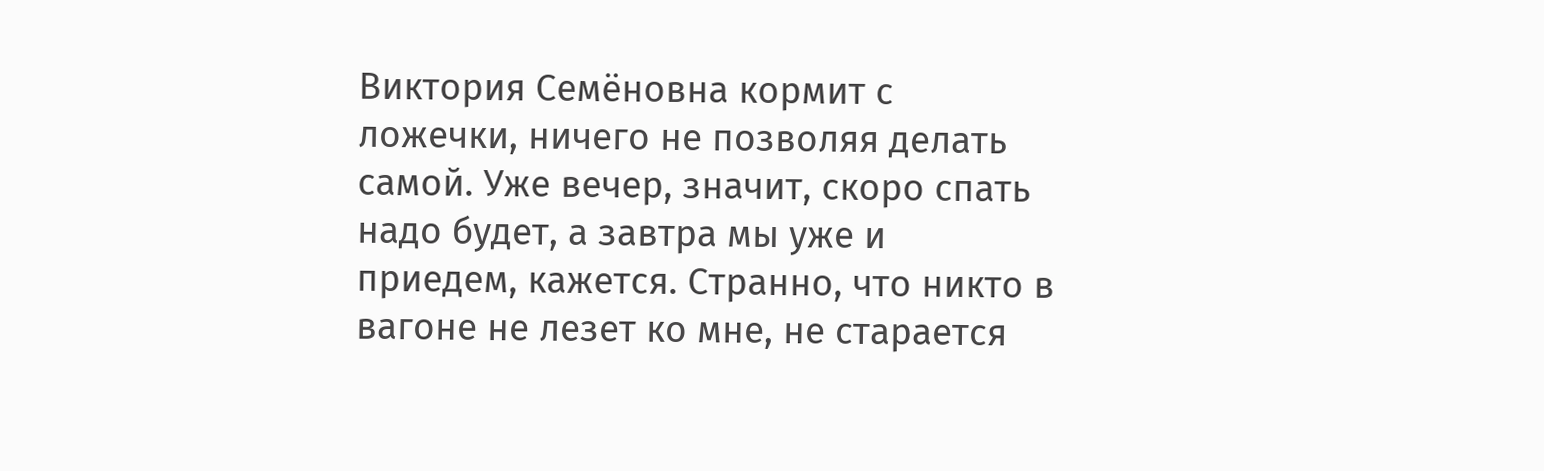Виктория Семёновна кормит с ложечки, ничего не позволяя делать самой. Уже вечер, значит, скоро спать надо будет, а завтра мы уже и приедем, кажется. Странно, что никто в вагоне не лезет ко мне, не старается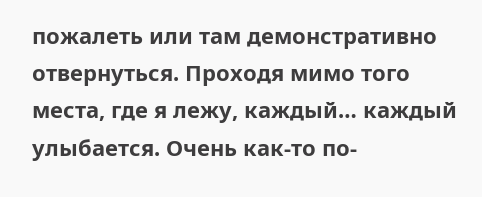пожалеть или там демонстративно отвернуться. Проходя мимо того места, где я лежу, каждый… каждый улыбается. Очень как-то по-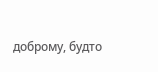доброму, будто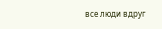все люди вдруг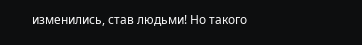изменились, став людьми! Но такого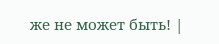же не может быть! |